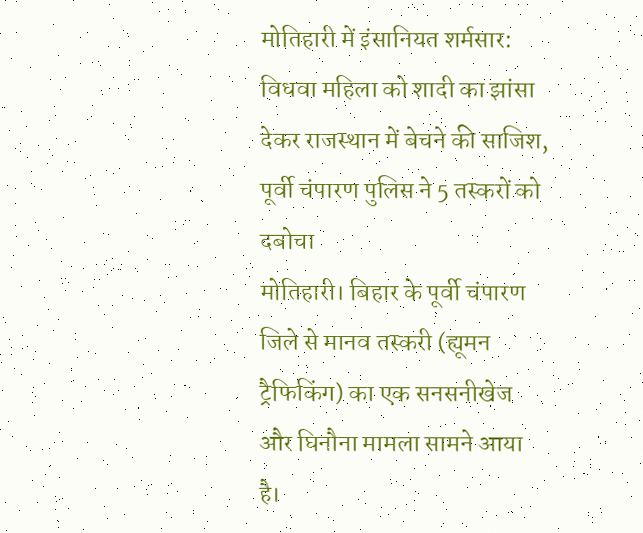मोतिहारी में इंसानियत शर्मसार: विधवा महिला को शादी का झांसा देकर राजस्थान में बेचने की साजिश, पूर्वी चंपारण पुलिस ने 5 तस्करों को दबोचा
मोतिहारी। बिहार के पूर्वी चंपारण जिले से मानव तस्करी (ह्यूमन ट्रैफिकिंग) का एक सनसनीखेज और घिनौना मामला सामने आया है।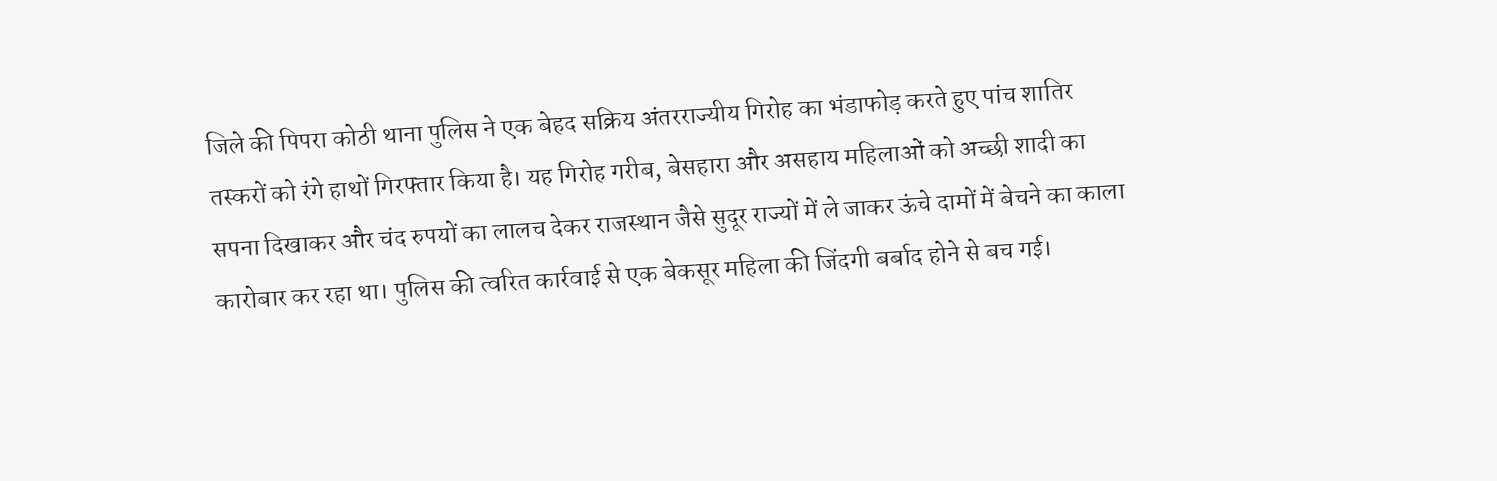जिले की पिपरा कोठी थाना पुलिस ने एक बेहद सक्रिय अंतरराज्यीय गिरोह का भंडाफोड़ करते हुए पांच शातिर तस्करों को रंगे हाथों गिरफ्तार किया है। यह गिरोह गरीब, बेसहारा और असहाय महिलाओं को अच्छी शादी का सपना दिखाकर और चंद रुपयों का लालच देकर राजस्थान जैसे सुदूर राज्यों में ले जाकर ऊंचे दामों में बेचने का काला कारोबार कर रहा था। पुलिस की त्वरित कार्रवाई से एक बेकसूर महिला की जिंदगी बर्बाद होने से बच गई।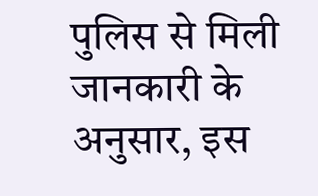पुलिस से मिली जानकारी के अनुसार, इस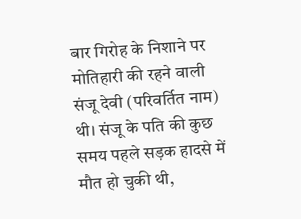बार गिरोह के निशाने पर मोतिहारी की रहने वाली संजू देवी (परिवर्तित नाम) थी। संजू के पति की कुछ समय पहले सड़क हादसे में मौत हो चुकी थी,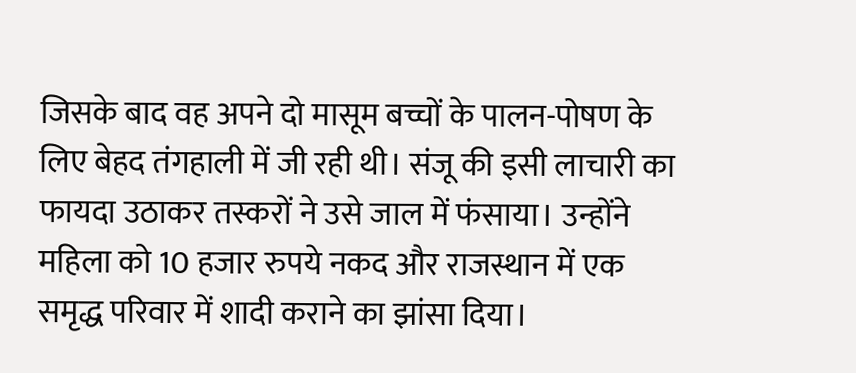जिसके बाद वह अपने दो मासूम बच्चों के पालन-पोषण के लिए बेहद तंगहाली में जी रही थी। संजू की इसी लाचारी का फायदा उठाकर तस्करों ने उसे जाल में फंसाया। उन्होंने महिला को 10 हजार रुपये नकद और राजस्थान में एक समृद्ध परिवार में शादी कराने का झांसा दिया।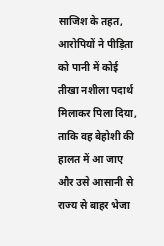साजिश के तहत, आरोपियों ने पीड़िता को पानी में कोई तीखा नशीला पदार्थ मिलाकर पिला दिया, ताकि वह बेहोशी की हालत में आ जाए और उसे आसानी से राज्य से बाहर भेजा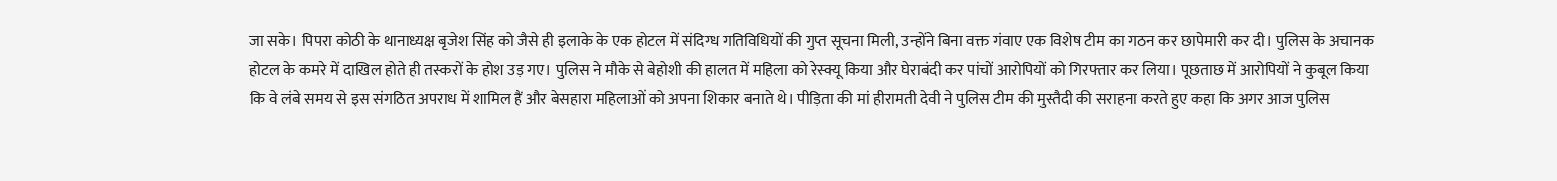जा सके। पिपरा कोठी के थानाध्यक्ष बृजेश सिंह को जैसे ही इलाके के एक होटल में संदिग्ध गतिविधियों की गुप्त सूचना मिली, उन्होंने बिना वक्त गंवाए एक विशेष टीम का गठन कर छापेमारी कर दी। पुलिस के अचानक होटल के कमरे में दाखिल होते ही तस्करों के होश उड़ गए। पुलिस ने मौके से बेहोशी की हालत में महिला को रेस्क्यू किया और घेराबंदी कर पांचों आरोपियों को गिरफ्तार कर लिया। पूछताछ में आरोपियों ने कुबूल किया कि वे लंबे समय से इस संगठित अपराध में शामिल हैं और बेसहारा महिलाओं को अपना शिकार बनाते थे। पीड़िता की मां हीरामती देवी ने पुलिस टीम की मुस्तैदी की सराहना करते हुए कहा कि अगर आज पुलिस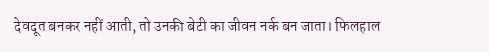देवदूत बनकर नहीं आती, तो उनकी बेटी का जीवन नर्क बन जाता। फिलहाल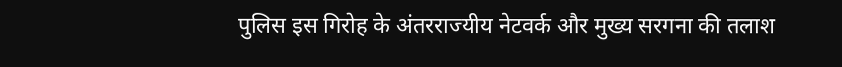पुलिस इस गिरोह के अंतरराज्यीय नेटवर्क और मुख्य सरगना की तलाश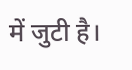में जुटी है।